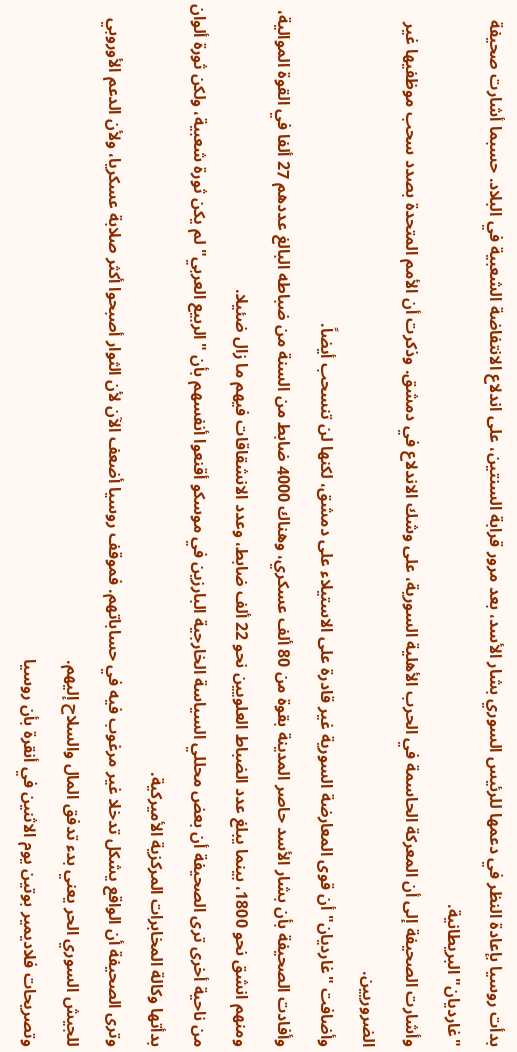بدأت روسيا بإعادة النظر في دعمها للرئيس السوري بشار الأسد، بعد مرور قرابة السنتين، على اندلاع الانتفاضة الشعبية في البلاد. حسبما أشارت صحيفة "غارديان" البريطانية.
وأشارت الصحيفة إلى أن المعركة الحاسمة في الحرب الأهلية السورية، على وشك الاندلاع في دمشق. وذكرت أن الأمم المتحدة بصدد سحب موظفيها غير الضروريين.
وأضافت "غارديان" أن قوى المعارضة السورية غير قادرة على الاستيلاء على دمشق، لكنها لن تنسحب أيضاً.
وأفادت الصحيفة بأن بشار الأسد حاصر المدينة بقوة من 80 ألف عسكري، وهناك 4000 ضابط من السنة من ضباطه البالغ عددهم 27 ألفا في القوة الموالية، ومنهم انشق نحو 1800، بينما يبلغ عدد الضباط العلويين نحو 22 ألف ضابط، وعدد الانشقاقات فيهم ما زال ضئيلا.
من ناحية أخرى ترى الصحيفة أن بعض محللي السياسة الخارجية البارزين في موسكو أقنعوا أنفسهم بأن "الربيع العربي" لم يكن ثورة شعبية، ولكن ثورة ألوان بدأتها وكالة المخابرات المركزية الأميركية.
وترى الصحيفة أن الواقع يشكل تدخلا غير مرغوب فيه في حساباتهم. فموقف روسيا أضعف الآن لأن الثوار أصبحوا أكثر صلابة عسكريا، ولأن الدعم الأوروبي للجيش السوري الحر يعني بدء تدفق المال والسلاح إليهم.
وتصريحات فلاديمير بوتين يوم الاثنين في أنقرة بأن روسيا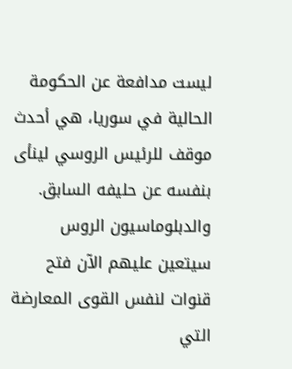ليست مدافعة عن الحكومة الحالية في سوريا، هي أحدث موقف للرئيس الروسي لينأى بنفسه عن حليفه السابق. والدبلوماسيون الروس سيتعين عليهم الآن فتح قنوات لنفس القوى المعارضة التي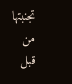تجنبتها من قبل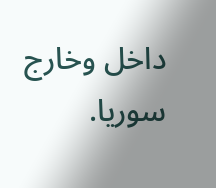داخل وخارج سوريا.